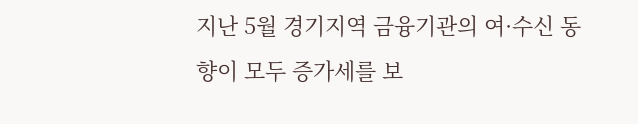지난 5월 경기지역 금융기관의 여·수신 동향이 모두 증가세를 보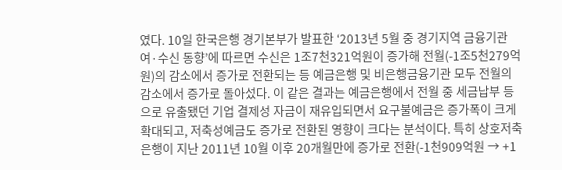였다. 10일 한국은행 경기본부가 발표한 ‘2013년 5월 중 경기지역 금융기관 여·수신 동향’에 따르면 수신은 1조7천321억원이 증가해 전월(-1조5천279억원)의 감소에서 증가로 전환되는 등 예금은행 및 비은행금융기관 모두 전월의 감소에서 증가로 돌아섰다. 이 같은 결과는 예금은행에서 전월 중 세금납부 등으로 유출됐던 기업 결제성 자금이 재유입되면서 요구불예금은 증가폭이 크게 확대되고, 저축성예금도 증가로 전환된 영향이 크다는 분석이다. 특히 상호저축은행이 지난 2011년 10월 이후 20개월만에 증가로 전환(-1천909억원 → +1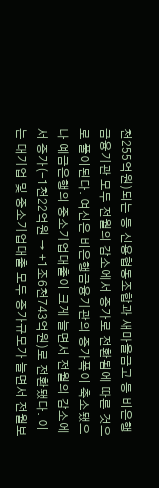천255억원)되는 등 신용협동조합과 새마을금고 등 비은행금융기관 모두 전월의 감소에서 증가로 전환됨에 따른 것으로 풀이된다. 여신은 비은행금융기관의 증가폭이 축소됐으나 예금은행의 중소기업대출이 크게 늘면서 전월의 감소에서 증가(-1천22억원 → +1조6천743억원)로 전환됐다. 이는 대기업 및 중소기업대출 모두 증가규모가 늘면서 전월보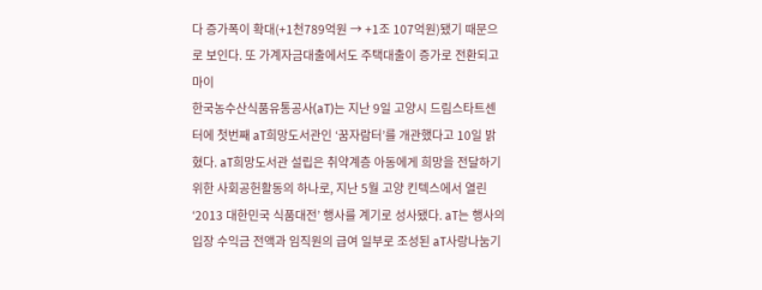다 증가폭이 확대(+1천789억원 → +1조 107억원)됐기 때문으로 보인다. 또 가계자금대출에서도 주택대출이 증가로 전환되고 마이
한국농수산식품유통공사(aT)는 지난 9일 고양시 드림스타트센터에 첫번째 aT희망도서관인 ‘꿈자람터’를 개관했다고 10일 밝혔다. aT희망도서관 설립은 취약계층 아동에게 희망을 전달하기 위한 사회공헌활동의 하나로, 지난 5월 고양 킨텍스에서 열린 ‘2013 대한민국 식품대전’ 행사를 계기로 성사됐다. aT는 행사의 입장 수익금 전액과 임직원의 급여 일부로 조성된 aT사랑나눔기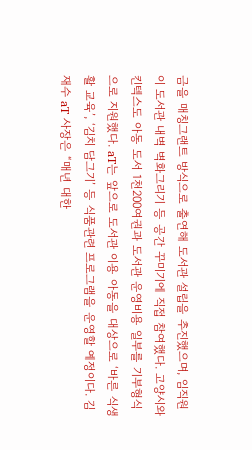금을 매칭그랜트 방식으로 출연해 도서관 설립을 추진했으며, 임직원이 도서관 내벽 벽화그리기 등 공간 꾸미기에 직접 참여했다. 고양시와 킨텍스도 아동 도서 1천200여권과 도서관 운영비용 일부를 기부형식으로 지원했다. aT는 앞으로 도서관 이용 아동을 대상으로 ‘바른 식생활 교육’, ‘김치 담그기’ 등 식품관련 프로그램을 운영할 예정이다. 김재수 aT 사장은 “매년 대한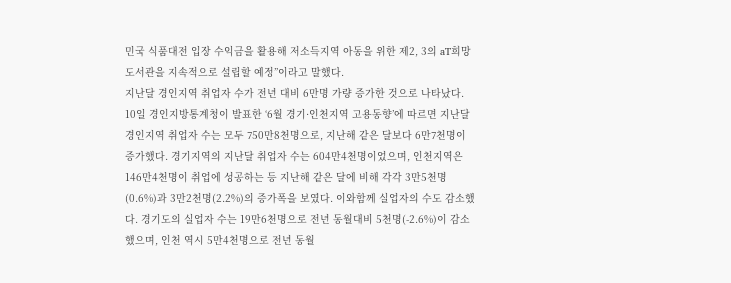민국 식품대전 입장 수익금을 활용해 저소득지역 아동을 위한 제2, 3의 aT희망도서관을 지속적으로 설립할 예정”이라고 말했다.
지난달 경인지역 취업자 수가 전년 대비 6만명 가량 증가한 것으로 나타났다. 10일 경인지방통계청이 발표한 ‘6월 경기·인천지역 고용동향’에 따르면 지난달 경인지역 취업자 수는 모두 750만8천명으로, 지난해 같은 달보다 6만7천명이 증가했다. 경기지역의 지난달 취업자 수는 604만4천명이었으며, 인천지역은 146만4천명이 취업에 성공하는 등 지난해 같은 달에 비해 각각 3만5천명(0.6%)과 3만2천명(2.2%)의 증가폭을 보였다. 이와함께 실업자의 수도 감소했다. 경기도의 실업자 수는 19만6천명으로 전년 동월대비 5천명(-2.6%)이 감소했으며, 인천 역시 5만4천명으로 전년 동월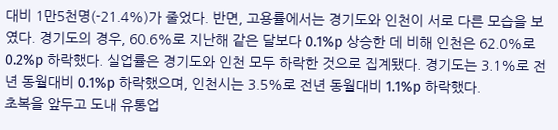대비 1만5천명(-21.4%)가 줄었다. 반면, 고용률에서는 경기도와 인천이 서로 다른 모습을 보였다. 경기도의 경우, 60.6%로 지난해 같은 달보다 0.1%p 상승한 데 비해 인천은 62.0%로 0.2%p 하락했다. 실업률은 경기도와 인천 모두 하락한 것으로 집계됐다. 경기도는 3.1%로 전년 동월대비 0.1%p 하락했으며, 인천시는 3.5%로 전년 동월대비 1.1%p 하락했다.
초복을 앞두고 도내 유통업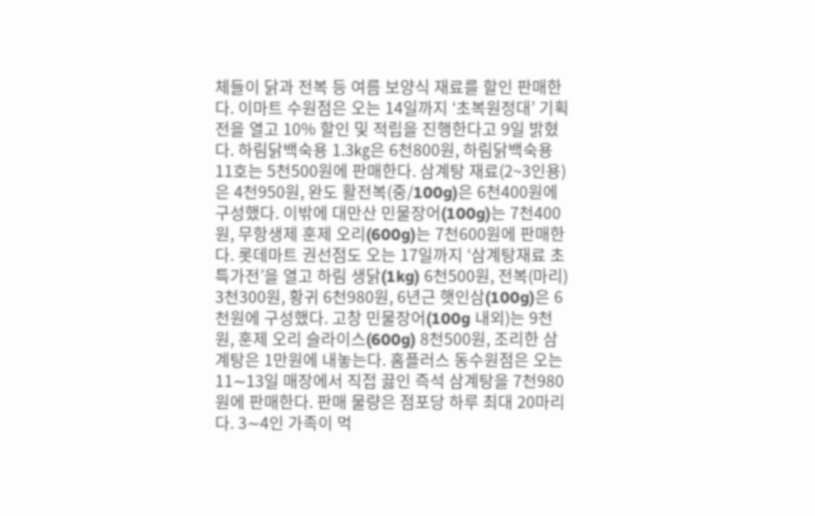체들이 닭과 전복 등 여름 보양식 재료를 할인 판매한다. 이마트 수원점은 오는 14일까지 ‘초복원정대’ 기획전을 열고 10% 할인 및 적립을 진행한다고 9일 밝혔다. 하림닭백숙용 1.3㎏은 6천800원, 하림닭백숙용 11호는 5천500원에 판매한다. 삼계탕 재료(2~3인용)은 4천950원, 완도 활전복(중/100g)은 6천400원에 구성했다. 이밖에 대만산 민물장어(100g)는 7천400원, 무항생제 훈제 오리(600g)는 7천600원에 판매한다. 롯데마트 권선점도 오는 17일까지 ‘삼계탕재료 초특가전’을 열고 하림 생닭(1kg) 6천500원, 전복(마리) 3천300원, 황귀 6천980원, 6년근 햇인삼(100g)은 6천원에 구성했다. 고창 민물장어(100g 내외)는 9천원, 훈제 오리 슬라이스(600g) 8천500원, 조리한 삼계탕은 1만원에 내놓는다. 홈플러스 동수원점은 오는 11∼13일 매장에서 직접 끓인 즉석 삼계탕을 7천980원에 판매한다. 판매 물량은 점포당 하루 최대 20마리다. 3∼4인 가족이 먹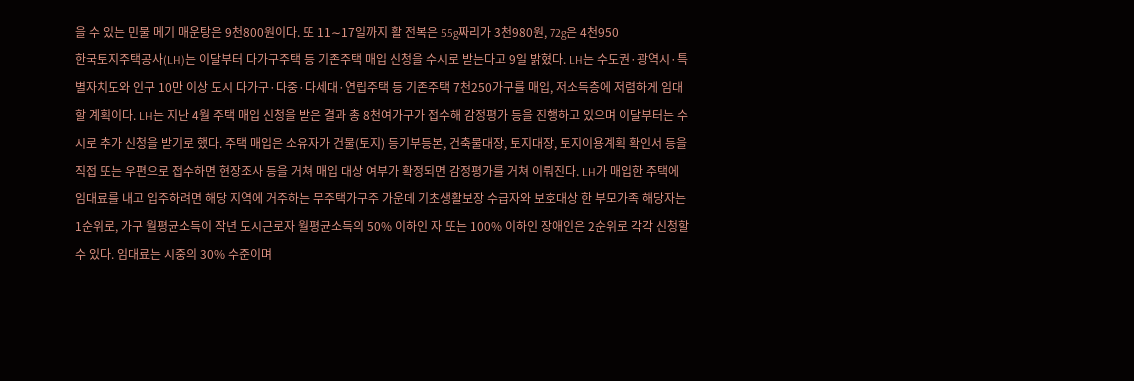을 수 있는 민물 메기 매운탕은 9천800원이다. 또 11∼17일까지 활 전복은 55g짜리가 3천980원, 72g은 4천950
한국토지주택공사(LH)는 이달부터 다가구주택 등 기존주택 매입 신청을 수시로 받는다고 9일 밝혔다. LH는 수도권·광역시·특별자치도와 인구 10만 이상 도시 다가구·다중·다세대·연립주택 등 기존주택 7천250가구를 매입, 저소득층에 저렴하게 임대할 계획이다. LH는 지난 4월 주택 매입 신청을 받은 결과 총 8천여가구가 접수해 감정평가 등을 진행하고 있으며 이달부터는 수시로 추가 신청을 받기로 했다. 주택 매입은 소유자가 건물(토지) 등기부등본, 건축물대장, 토지대장, 토지이용계획 확인서 등을 직접 또는 우편으로 접수하면 현장조사 등을 거쳐 매입 대상 여부가 확정되면 감정평가를 거쳐 이뤄진다. LH가 매입한 주택에 임대료를 내고 입주하려면 해당 지역에 거주하는 무주택가구주 가운데 기초생활보장 수급자와 보호대상 한 부모가족 해당자는 1순위로, 가구 월평균소득이 작년 도시근로자 월평균소득의 50% 이하인 자 또는 100% 이하인 장애인은 2순위로 각각 신청할 수 있다. 임대료는 시중의 30% 수준이며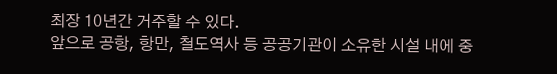최장 10년간 거주할 수 있다.
앞으로 공항, 항만, 철도역사 등 공공기관이 소유한 시설 내에 중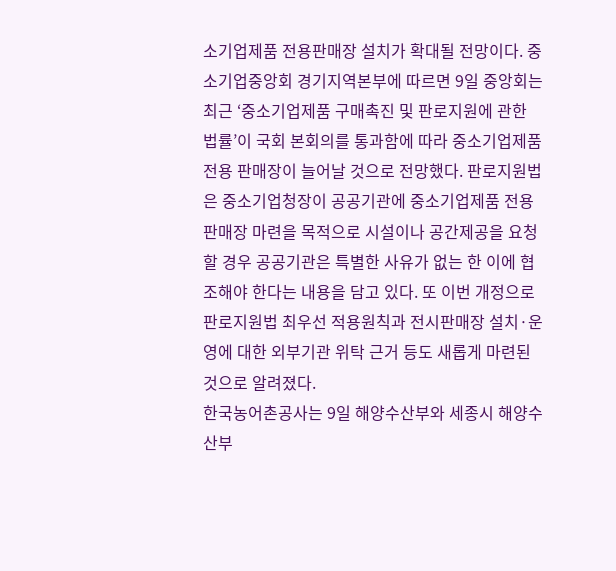소기업제품 전용판매장 설치가 확대될 전망이다. 중소기업중앙회 경기지역본부에 따르면 9일 중앙회는 최근 ‘중소기업제품 구매촉진 및 판로지원에 관한 법률’이 국회 본회의를 통과함에 따라 중소기업제품 전용 판매장이 늘어날 것으로 전망했다. 판로지원법은 중소기업청장이 공공기관에 중소기업제품 전용판매장 마련을 목적으로 시설이나 공간제공을 요청할 경우 공공기관은 특별한 사유가 없는 한 이에 협조해야 한다는 내용을 담고 있다. 또 이번 개정으로 판로지원법 최우선 적용원칙과 전시판매장 설치·운영에 대한 외부기관 위탁 근거 등도 새롭게 마련된 것으로 알려졌다.
한국농어촌공사는 9일 해양수산부와 세종시 해양수산부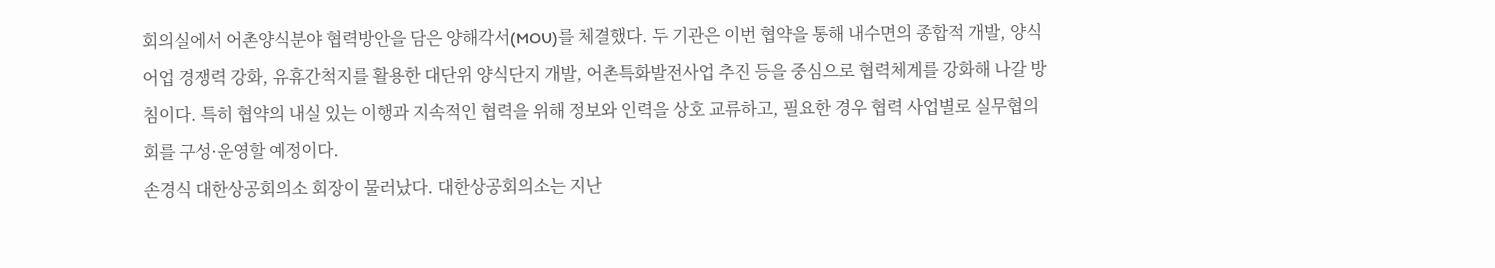회의실에서 어촌양식분야 협력방안을 담은 양해각서(MOU)를 체결했다. 두 기관은 이번 협약을 통해 내수면의 종합적 개발, 양식어업 경쟁력 강화, 유휴간척지를 활용한 대단위 양식단지 개발, 어촌특화발전사업 추진 등을 중심으로 협력체계를 강화해 나갈 방침이다. 특히 협약의 내실 있는 이행과 지속적인 협력을 위해 정보와 인력을 상호 교류하고, 필요한 경우 협력 사업별로 실무협의회를 구성·운영할 예정이다.
손경식 대한상공회의소 회장이 물러났다. 대한상공회의소는 지난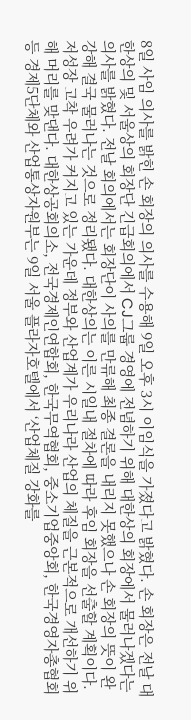8일 사임 의사를 밝힌 손 회장의 의사를 수용해 9일 오후 3시 이임식을 가졌다고 밝혔다. 손 회장은 전날 대한상의 및 서울상의 회장단 긴급회의에서 CJ그룹 경영에 전념하기 위해 대한상의 회장에서 물러나겠다는 의사를 밝혔다. 전날 회의에서는 회장단이 사의를 만류해 최종 결론을 내리지 못했으나 손 회장의 뜻이 완강해 결국 물러나는 것으로 정리됐다. 대한상의는 이른 시일내 절차에 따라 후임 회장을 선출할 계획이다.
저성장 고착 우려가 커지고 있는 가운데 정부와 산업계가 우리나라 산업의 체질을 근본적으로 개선하기 위해 머리를 맞댄다. 대한상공회의소, 전국경제인연합회, 한국무역협회, 중소기업중앙회, 한국경영자총협회 등 경제5단체와 산업통상자원부는 9일 서울 플라자호텔에서 ‘산업체질 강화를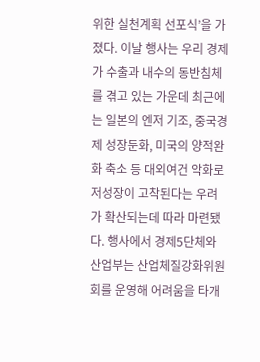위한 실천계획 선포식’을 가졌다. 이날 행사는 우리 경제가 수출과 내수의 동반침체를 겪고 있는 가운데 최근에는 일본의 엔저 기조, 중국경제 성장둔화, 미국의 양적완화 축소 등 대외여건 악화로 저성장이 고착된다는 우려가 확산되는데 따라 마련됐다. 행사에서 경제5단체와 산업부는 산업체질강화위원회를 운영해 어려움을 타개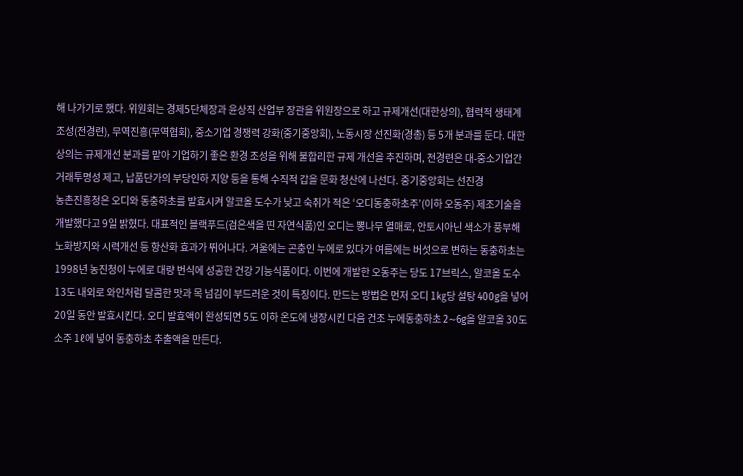해 나가기로 했다. 위원회는 경제5단체장과 윤상직 산업부 장관을 위원장으로 하고 규제개선(대한상의), 협력적 생태계 조성(전경련), 무역진흥(무역협회), 중소기업 경쟁력 강화(중기중앙회), 노동시장 선진화(경총) 등 5개 분과를 둔다. 대한상의는 규제개선 분과를 맡아 기업하기 좋은 환경 조성을 위해 불합리한 규제 개선을 추진하며, 전경련은 대-중소기업간 거래투명성 제고, 납품단가의 부당인하 지양 등을 통해 수직적 갑을 문화 청산에 나선다. 중기중앙회는 선진경
농촌진흥청은 오디와 동충하초를 발효시켜 알코올 도수가 낮고 숙취가 적은 ‘오디동충하초주’(이하 오동주) 제조기술을 개발했다고 9일 밝혔다. 대표적인 블랙푸드(검은색을 띤 자연식품)인 오디는 뽕나무 열매로, 안토시아닌 색소가 풍부해 노화방지와 시력개선 등 항산화 효과가 뛰어나다. 겨울에는 곤충인 누에로 있다가 여름에는 버섯으로 변하는 동충하초는 1998년 농진청이 누에로 대량 번식에 성공한 건강 기능식품이다. 이번에 개발한 오동주는 당도 17브릭스, 알코올 도수 13도 내외로 와인처럼 달콤한 맛과 목 넘김이 부드러운 것이 특징이다. 만드는 방법은 먼저 오디 1㎏당 설탕 400g을 넣어 20일 동안 발효시킨다. 오디 발효액이 완성되면 5도 이하 온도에 냉장시킨 다음 건조 누에동충하초 2∼6g을 알코올 30도 소주 1ℓ에 넣어 동충하초 추출액을 만든다.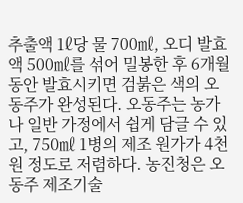추출액 1ℓ당 물 700㎖, 오디 발효액 500㎖를 섞어 밀봉한 후 6개월 동안 발효시키면 검붉은 색의 오동주가 완성된다. 오동주는 농가나 일반 가정에서 쉽게 담글 수 있고, 750㎖ 1병의 제조 원가가 4천원 정도로 저렴하다. 농진청은 오동주 제조기술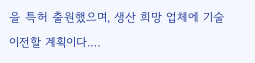을 특허 출원했으며, 생산 희망 업체에 기술 이전할 계획이다.…